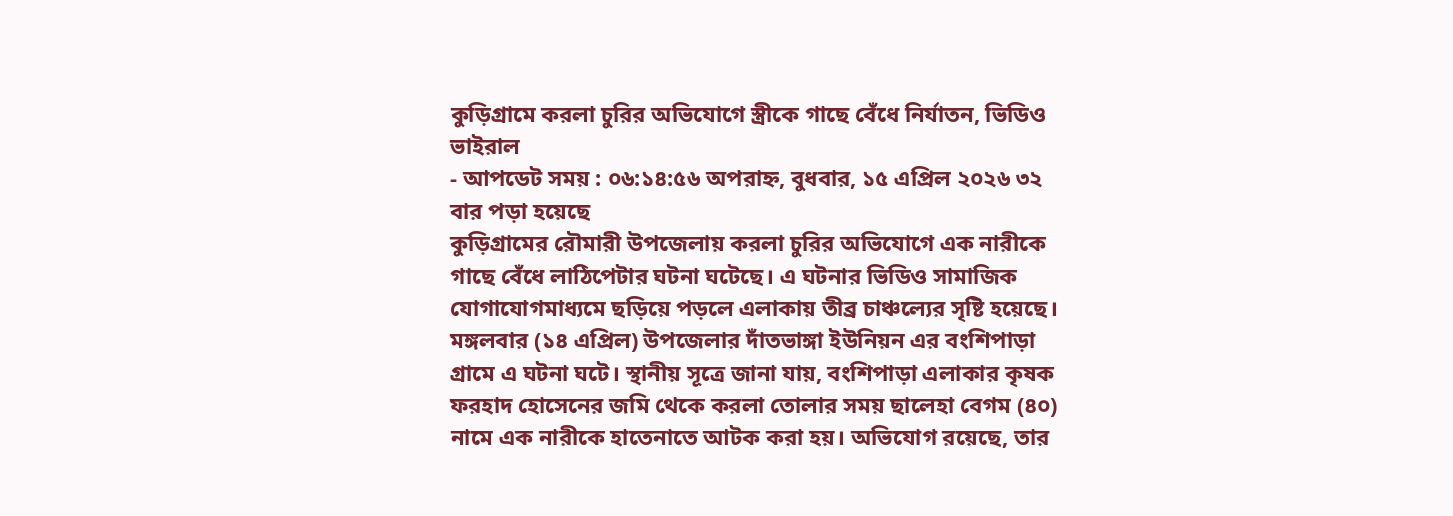কুড়িগ্রামে করলা চুরির অভিযোগে স্ত্রীকে গাছে বেঁধে নির্যাতন, ভিডিও ভাইরাল
- আপডেট সময় : ০৬:১৪:৫৬ অপরাহ্ন, বুধবার, ১৫ এপ্রিল ২০২৬ ৩২ বার পড়া হয়েছে
কুড়িগ্রামের রৌমারী উপজেলায় করলা চুরির অভিযোগে এক নারীকে গাছে বেঁধে লাঠিপেটার ঘটনা ঘটেছে। এ ঘটনার ভিডিও সামাজিক যোগাযোগমাধ্যমে ছড়িয়ে পড়লে এলাকায় তীব্র চাঞ্চল্যের সৃষ্টি হয়েছে। মঙ্গলবার (১৪ এপ্রিল) উপজেলার দাঁতভাঙ্গা ইউনিয়ন এর বংশিপাড়া গ্রামে এ ঘটনা ঘটে। স্থানীয় সূত্রে জানা যায়, বংশিপাড়া এলাকার কৃষক ফরহাদ হোসেনের জমি থেকে করলা তোলার সময় ছালেহা বেগম (৪০) নামে এক নারীকে হাতেনাতে আটক করা হয়। অভিযোগ রয়েছে, তার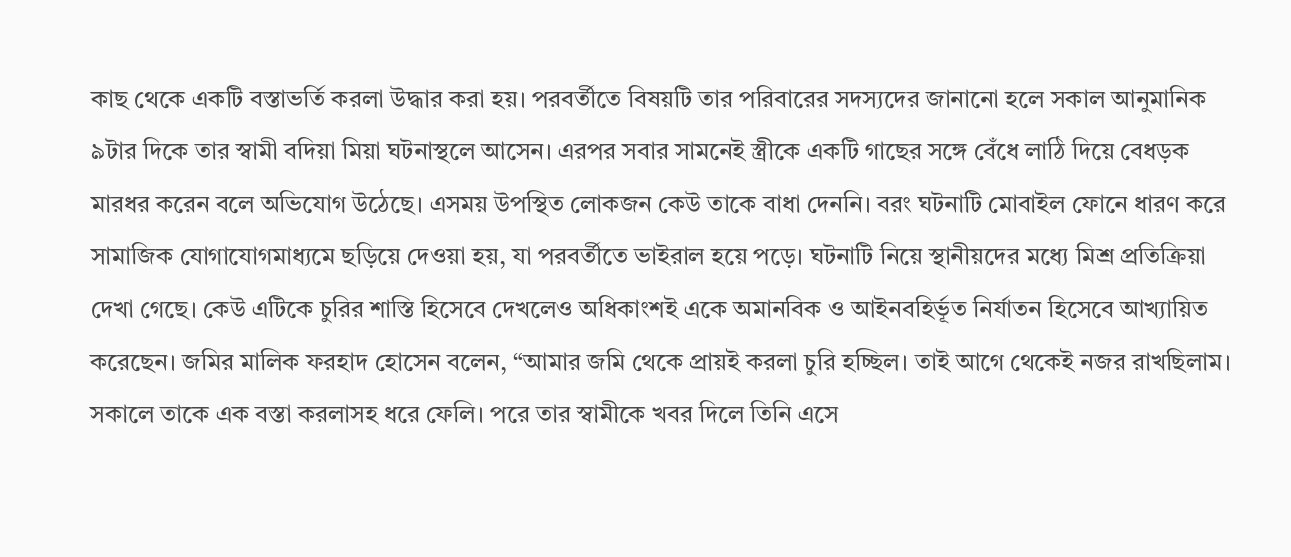কাছ থেকে একটি বস্তাভর্তি করলা উদ্ধার করা হয়। পরবর্তীতে বিষয়টি তার পরিবারের সদস্যদের জানানো হলে সকাল আনুমানিক ৯টার দিকে তার স্বামী বদিয়া মিয়া ঘটনাস্থলে আসেন। এরপর সবার সামনেই স্ত্রীকে একটি গাছের সঙ্গে বেঁধে লাঠি দিয়ে বেধড়ক মারধর করেন বলে অভিযোগ উঠেছে। এসময় উপস্থিত লোকজন কেউ তাকে বাধা দেননি। বরং ঘটনাটি মোবাইল ফোনে ধারণ করে সামাজিক যোগাযোগমাধ্যমে ছড়িয়ে দেওয়া হয়, যা পরবর্তীতে ভাইরাল হয়ে পড়ে। ঘটনাটি নিয়ে স্থানীয়দের মধ্যে মিশ্র প্রতিক্রিয়া দেখা গেছে। কেউ এটিকে চুরির শাস্তি হিসেবে দেখলেও অধিকাংশই একে অমানবিক ও আইনবহির্ভূত নির্যাতন হিসেবে আখ্যায়িত করেছেন। জমির মালিক ফরহাদ হোসেন বলেন, “আমার জমি থেকে প্রায়ই করলা চুরি হচ্ছিল। তাই আগে থেকেই নজর রাখছিলাম। সকালে তাকে এক বস্তা করলাসহ ধরে ফেলি। পরে তার স্বামীকে খবর দিলে তিনি এসে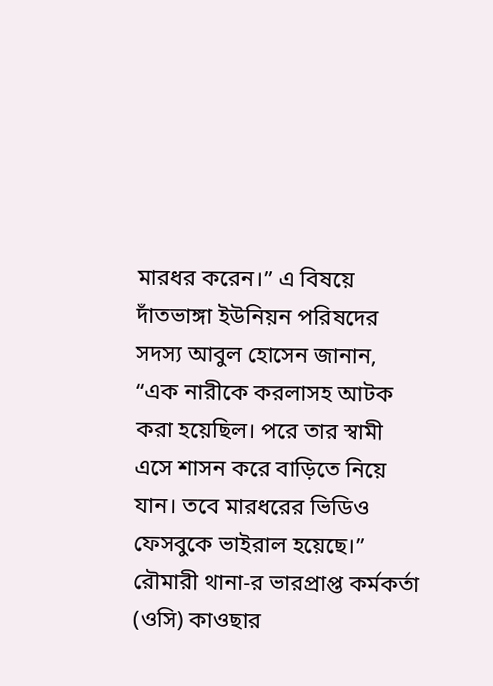মারধর করেন।” এ বিষয়ে দাঁতভাঙ্গা ইউনিয়ন পরিষদের সদস্য আবুল হোসেন জানান, “এক নারীকে করলাসহ আটক করা হয়েছিল। পরে তার স্বামী এসে শাসন করে বাড়িতে নিয়ে যান। তবে মারধরের ভিডিও ফেসবুকে ভাইরাল হয়েছে।” রৌমারী থানা-র ভারপ্রাপ্ত কর্মকর্তা (ওসি) কাওছার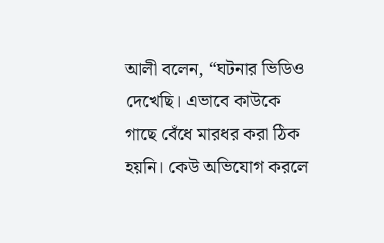আলী বলেন, “ঘটনার ভিডিও দেখেছি। এভাবে কাউকে গাছে বেঁধে মারধর করা ঠিক হয়নি। কেউ অভিযোগ করলে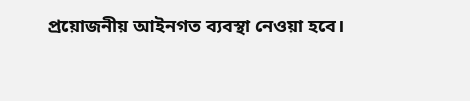প্রয়োজনীয় আইনগত ব্যবস্থা নেওয়া হবে।